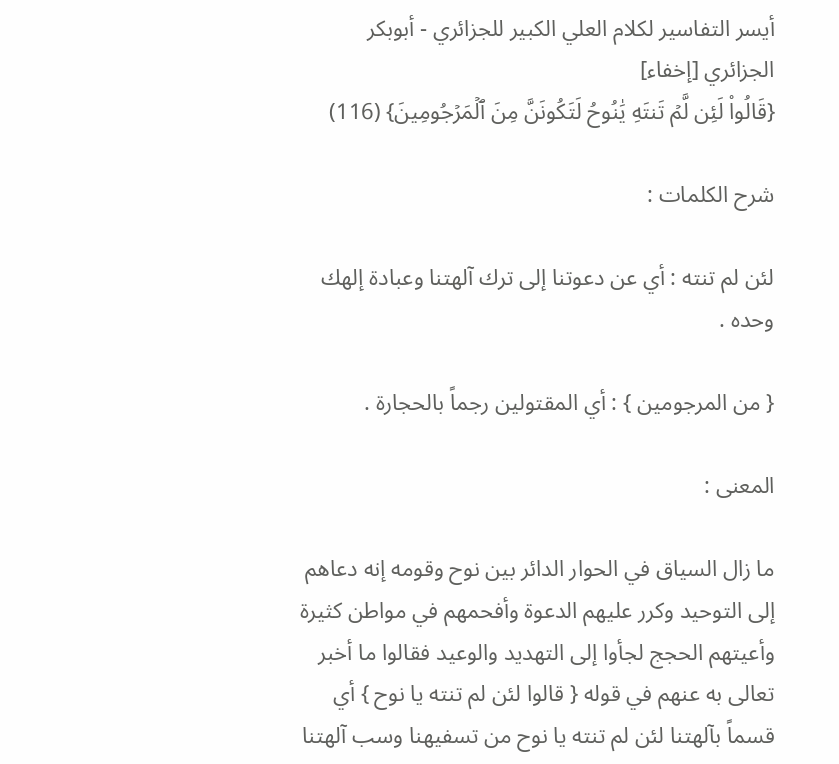أيسر التفاسير لكلام العلي الكبير للجزائري - أبوبكر الجزائري [إخفاء]
{قَالُواْ لَئِن لَّمۡ تَنتَهِ يَٰنُوحُ لَتَكُونَنَّ مِنَ ٱلۡمَرۡجُومِينَ} (116)

شرح الكلمات :

لئن لم تنته : أي عن دعوتنا إلى ترك آلهتنا وعبادة إلهك وحده .

{ من المرجومين } : أي المقتولين رجماً بالحجارة .

المعنى :

ما زال السياق في الحوار الدائر بين نوح وقومه إنه دعاهم إلى التوحيد وكرر عليهم الدعوة وأفحمهم في مواطن كثيرة وأعيتهم الحجج لجأوا إلى التهديد والوعيد فقالوا ما أخبر تعالى به عنهم في قوله { قالوا لئن لم تنته يا نوح } أي قسماً بآلهتنا لئن لم تنته يا نوح من تسفيهنا وسب آلهتنا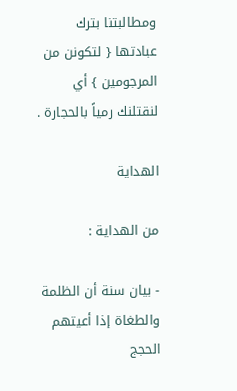ومطالبتنا بترك عبادتها { لتكونن من المرجومين } أي لنقتلنك رمياً بالحجارة .

الهداية

من الهداية :

- بيان سنة أن الظلمة والطغاة إذا أعيتهم الحجج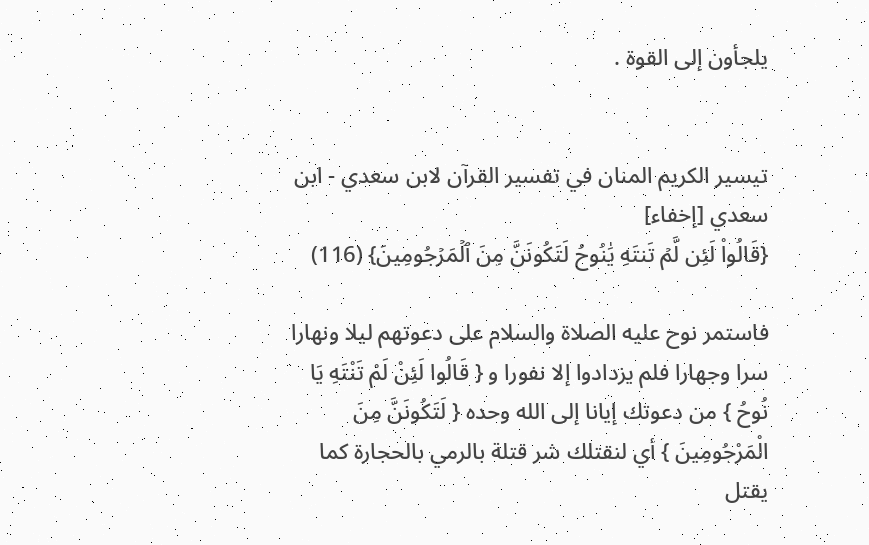يلجأون إلى القوة .


تيسير الكريم المنان في تفسير القرآن لابن سعدي - ابن سعدي [إخفاء]
{قَالُواْ لَئِن لَّمۡ تَنتَهِ يَٰنُوحُ لَتَكُونَنَّ مِنَ ٱلۡمَرۡجُومِينَ} (116)

فاستمر نوح عليه الصلاة والسلام على دعوتهم ليلا ونهارا سرا وجهارا فلم يزدادوا إلا نفورا و { قَالُوا لَئِنْ لَمْ تَنْتَهِ يَا نُوحُ } من دعوتك إيانا إلى الله وحده { لَتَكُونَنَّ مِنَ الْمَرْجُومِينَ } أي لنقتلك شر قتلة بالرمي بالحجارة كما يقتل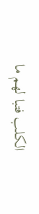الكلب فتبا لهم ما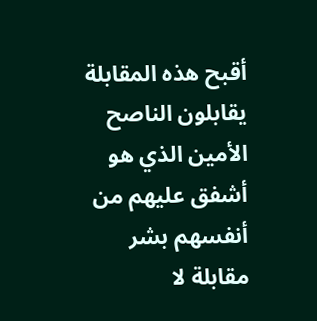أقبح هذه المقابلة يقابلون الناصح الأمين الذي هو أشفق عليهم من أنفسهم بشر مقابلة لا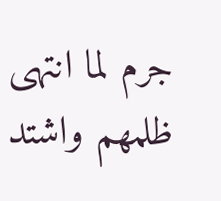جرم لما انتهى ظلمهم واشتد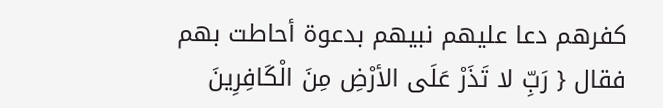كفرهم دعا عليهم نبيهم بدعوة أحاطت بهم فقال { رَبِّ لا تَذَرْ عَلَى الأرْضِ مِنَ الْكَافِرِينَ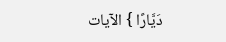دَيَّارًا } الآيات